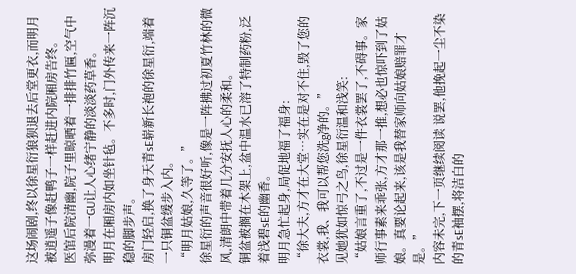这场闹剧,终以徐星衍狼狈退去后堂更衣,而明月被逍遥子像赶鸭子一样赶进内院厢房告终。
医馆后院清幽,院子里晾晒着一排排竹匾,空气中弥漫着一GU让人心绪宁静的淡淡药草香。
明月在厢房内如坐针毡。不多时,门外传来一阵沉稳的脚步声。
房门轻启,换了身天青sE崭新长袍的徐星衍,端着一只铜盆缓步入内。
“明月姑娘,久等了。”
徐星衍的声音很好听,像是一阵拂过初夏竹林的微风,清朗中带着几分安抚人心的柔和。
铜盆被搁在木架上,盆中温水已溶了特制药粉,泛着浅碧sE的幽香。
明月急忙起身,局促地福了福身:
“徐大夫,方才在大堂…实在是对不住,毁了您的衣裳,我、我可以帮您洗g净的。”
见她犹如惊弓之鸟,徐星衍温和浅笑:
“姑娘言重了,不过是一件衣裳罢了,不碍事。家师行事素来乖张,方才那一推,想必也惊吓到了姑娘。真要论起来,该是我替家师向姑娘赔罪才是。”
内容未完,下一页继续阅读 说罢,他挽起一尘不染的青sE袖摆,将洁白的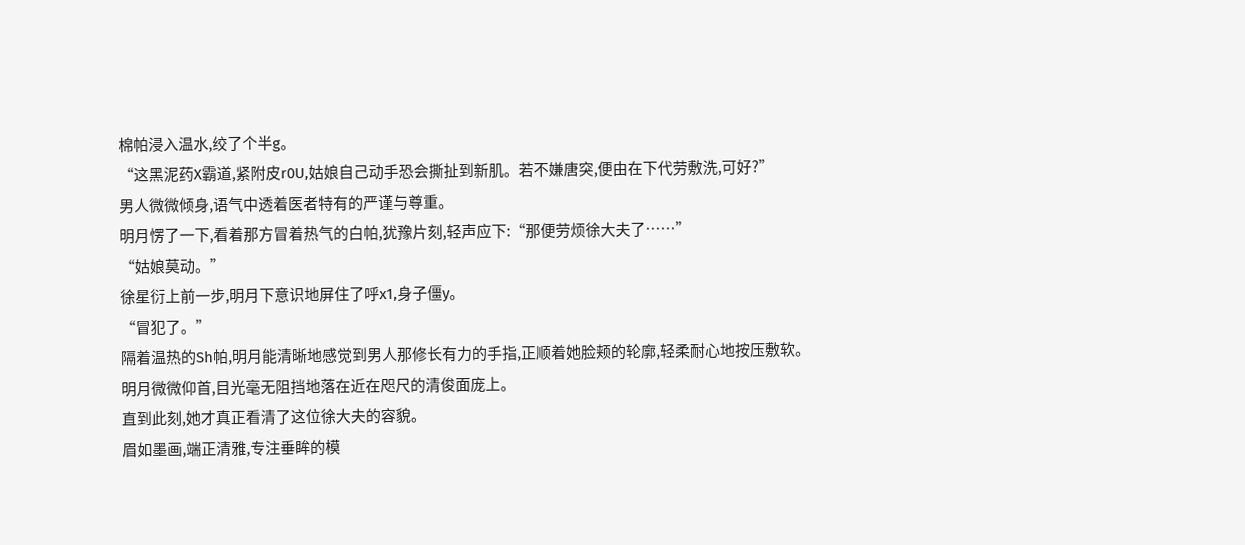棉帕浸入温水,绞了个半g。
“这黑泥药X霸道,紧附皮r0U,姑娘自己动手恐会撕扯到新肌。若不嫌唐突,便由在下代劳敷洗,可好?”
男人微微倾身,语气中透着医者特有的严谨与尊重。
明月愣了一下,看着那方冒着热气的白帕,犹豫片刻,轻声应下:“那便劳烦徐大夫了……”
“姑娘莫动。”
徐星衍上前一步,明月下意识地屏住了呼x1,身子僵y。
“冒犯了。”
隔着温热的Sh帕,明月能清晰地感觉到男人那修长有力的手指,正顺着她脸颊的轮廓,轻柔耐心地按压敷软。
明月微微仰首,目光毫无阻挡地落在近在咫尺的清俊面庞上。
直到此刻,她才真正看清了这位徐大夫的容貌。
眉如墨画,端正清雅,专注垂眸的模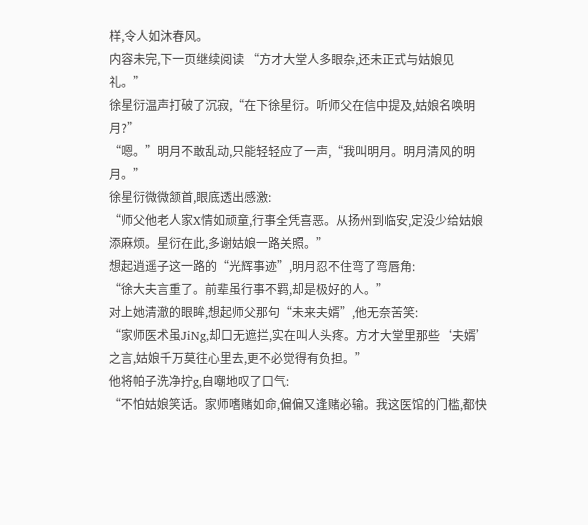样,令人如沐春风。
内容未完,下一页继续阅读 “方才大堂人多眼杂,还未正式与姑娘见礼。”
徐星衍温声打破了沉寂,“在下徐星衍。听师父在信中提及,姑娘名唤明月?”
“嗯。”明月不敢乱动,只能轻轻应了一声,“我叫明月。明月清风的明月。”
徐星衍微微颔首,眼底透出感激:
“师父他老人家X情如顽童,行事全凭喜恶。从扬州到临安,定没少给姑娘添麻烦。星衍在此,多谢姑娘一路关照。”
想起逍遥子这一路的“光辉事迹”,明月忍不住弯了弯唇角:
“徐大夫言重了。前辈虽行事不羁,却是极好的人。”
对上她清澈的眼眸,想起师父那句“未来夫婿”,他无奈苦笑:
“家师医术虽JiNg,却口无遮拦,实在叫人头疼。方才大堂里那些‘夫婿’之言,姑娘千万莫往心里去,更不必觉得有负担。”
他将帕子洗净拧g,自嘲地叹了口气:
“不怕姑娘笑话。家师嗜赌如命,偏偏又逢赌必输。我这医馆的门槛,都快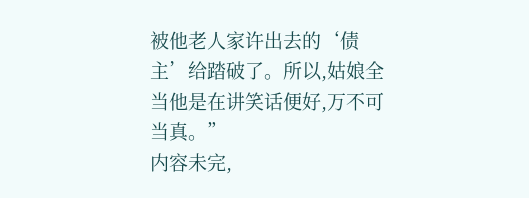被他老人家许出去的‘债主’给踏破了。所以,姑娘全当他是在讲笑话便好,万不可当真。”
内容未完,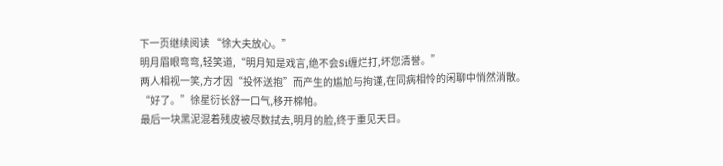下一页继续阅读 “徐大夫放心。”
明月眉眼弯弯,轻笑道,“明月知是戏言,绝不会Si缠烂打,坏您清誉。”
两人相视一笑,方才因“投怀送抱”而产生的尴尬与拘谨,在同病相怜的闲聊中悄然消散。
“好了。”徐星衍长舒一口气,移开棉帕。
最后一块黑泥混着残皮被尽数拭去,明月的脸,终于重见天日。